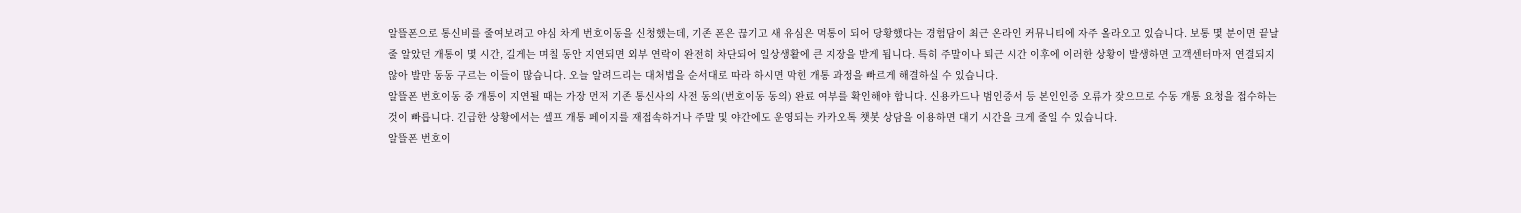알뜰폰으로 통신비를 줄여보려고 야심 차게 번호이동을 신청했는데, 기존 폰은 끊기고 새 유심은 먹통이 되어 당황했다는 경험담이 최근 온라인 커뮤니티에 자주 올라오고 있습니다. 보통 몇 분이면 끝날 줄 알았던 개통이 몇 시간, 길게는 며칠 동안 지연되면 외부 연락이 완전히 차단되어 일상생활에 큰 지장을 받게 됩니다. 특히 주말이나 퇴근 시간 이후에 이러한 상황이 발생하면 고객센터마저 연결되지 않아 발만 동동 구르는 이들이 많습니다. 오늘 알려드리는 대처법을 순서대로 따라 하시면 막힌 개통 과정을 빠르게 해결하실 수 있습니다.
알뜰폰 번호이동 중 개통이 지연될 때는 가장 먼저 기존 통신사의 사전 동의(번호이동 동의) 완료 여부를 확인해야 합니다. 신용카드나 범인증서 등 본인인증 오류가 잦으므로 수동 개통 요청을 접수하는 것이 빠릅니다. 긴급한 상황에서는 셀프 개통 페이지를 재접속하거나 주말 및 야간에도 운영되는 카카오톡 챗봇 상담을 이용하면 대기 시간을 크게 줄일 수 있습니다.
알뜰폰 번호이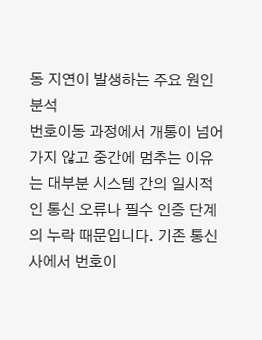동 지연이 발생하는 주요 원인 분석
번호이동 과정에서 개통이 넘어가지 않고 중간에 멈추는 이유는 대부분 시스템 간의 일시적인 통신 오류나 필수 인증 단계의 누락 때문입니다. 기존 통신사에서 번호이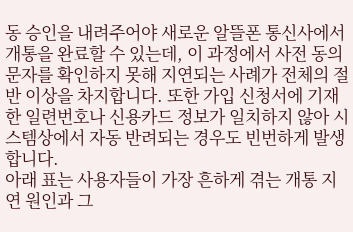동 승인을 내려주어야 새로운 알뜰폰 통신사에서 개통을 완료할 수 있는데, 이 과정에서 사전 동의 문자를 확인하지 못해 지연되는 사례가 전체의 절반 이상을 차지합니다. 또한 가입 신청서에 기재한 일련번호나 신용카드 정보가 일치하지 않아 시스템상에서 자동 반려되는 경우도 빈번하게 발생합니다.
아래 표는 사용자들이 가장 흔하게 겪는 개통 지연 원인과 그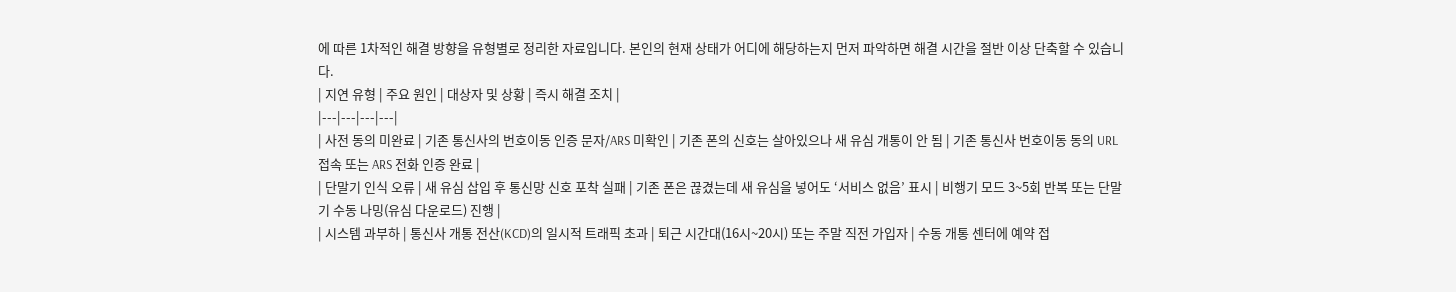에 따른 1차적인 해결 방향을 유형별로 정리한 자료입니다. 본인의 현재 상태가 어디에 해당하는지 먼저 파악하면 해결 시간을 절반 이상 단축할 수 있습니다.
| 지연 유형 | 주요 원인 | 대상자 및 상황 | 즉시 해결 조치 |
|---|---|---|---|
| 사전 동의 미완료 | 기존 통신사의 번호이동 인증 문자/ARS 미확인 | 기존 폰의 신호는 살아있으나 새 유심 개통이 안 됨 | 기존 통신사 번호이동 동의 URL 접속 또는 ARS 전화 인증 완료 |
| 단말기 인식 오류 | 새 유심 삽입 후 통신망 신호 포착 실패 | 기존 폰은 끊겼는데 새 유심을 넣어도 ‘서비스 없음’ 표시 | 비행기 모드 3~5회 반복 또는 단말기 수동 나밍(유심 다운로드) 진행 |
| 시스템 과부하 | 통신사 개통 전산(KCD)의 일시적 트래픽 초과 | 퇴근 시간대(16시~20시) 또는 주말 직전 가입자 | 수동 개통 센터에 예약 접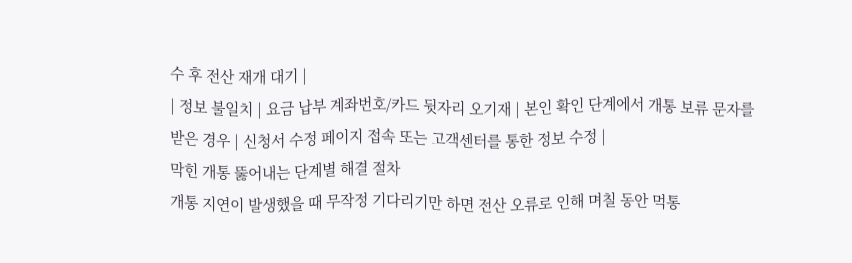수 후 전산 재개 대기 |
| 정보 불일치 | 요금 납부 계좌번호/카드 뒷자리 오기재 | 본인 확인 단계에서 개통 보류 문자를 받은 경우 | 신청서 수정 페이지 접속 또는 고객센터를 통한 정보 수정 |
막힌 개통 뚫어내는 단계별 해결 절차
개통 지연이 발생했을 때 무작정 기다리기만 하면 전산 오류로 인해 며칠 동안 먹통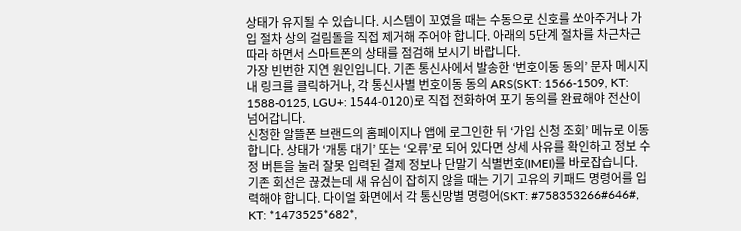상태가 유지될 수 있습니다. 시스템이 꼬였을 때는 수동으로 신호를 쏘아주거나 가입 절차 상의 걸림돌을 직접 제거해 주어야 합니다. 아래의 5단계 절차를 차근차근 따라 하면서 스마트폰의 상태를 점검해 보시기 바랍니다.
가장 빈번한 지연 원인입니다. 기존 통신사에서 발송한 ‘번호이동 동의’ 문자 메시지 내 링크를 클릭하거나, 각 통신사별 번호이동 동의 ARS(SKT: 1566-1509, KT: 1588-0125, LGU+: 1544-0120)로 직접 전화하여 포기 동의를 완료해야 전산이 넘어갑니다.
신청한 알뜰폰 브랜드의 홈페이지나 앱에 로그인한 뒤 ‘가입 신청 조회’ 메뉴로 이동합니다. 상태가 ‘개통 대기’ 또는 ‘오류’로 되어 있다면 상세 사유를 확인하고 정보 수정 버튼을 눌러 잘못 입력된 결제 정보나 단말기 식별번호(IMEI)를 바로잡습니다.
기존 회선은 끊겼는데 새 유심이 잡히지 않을 때는 기기 고유의 키패드 명령어를 입력해야 합니다. 다이얼 화면에서 각 통신망별 명령어(SKT: #758353266#646#, KT: *1473525*682*,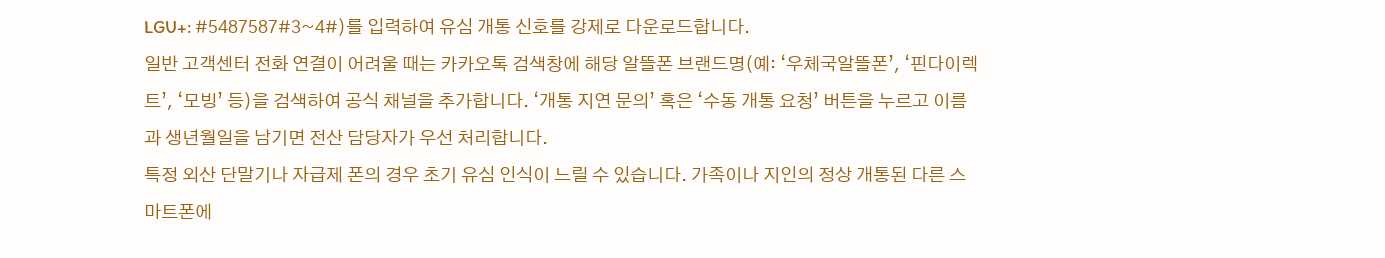LGU+: #5487587#3~4#)를 입력하여 유심 개통 신호를 강제로 다운로드합니다.
일반 고객센터 전화 연결이 어려울 때는 카카오톡 검색창에 해당 알뜰폰 브랜드명(예: ‘우체국알뜰폰’, ‘핀다이렉트’, ‘모빙’ 등)을 검색하여 공식 채널을 추가합니다. ‘개통 지연 문의’ 혹은 ‘수동 개통 요청’ 버튼을 누르고 이름과 생년월일을 남기면 전산 담당자가 우선 처리합니다.
특정 외산 단말기나 자급제 폰의 경우 초기 유심 인식이 느릴 수 있습니다. 가족이나 지인의 정상 개통된 다른 스마트폰에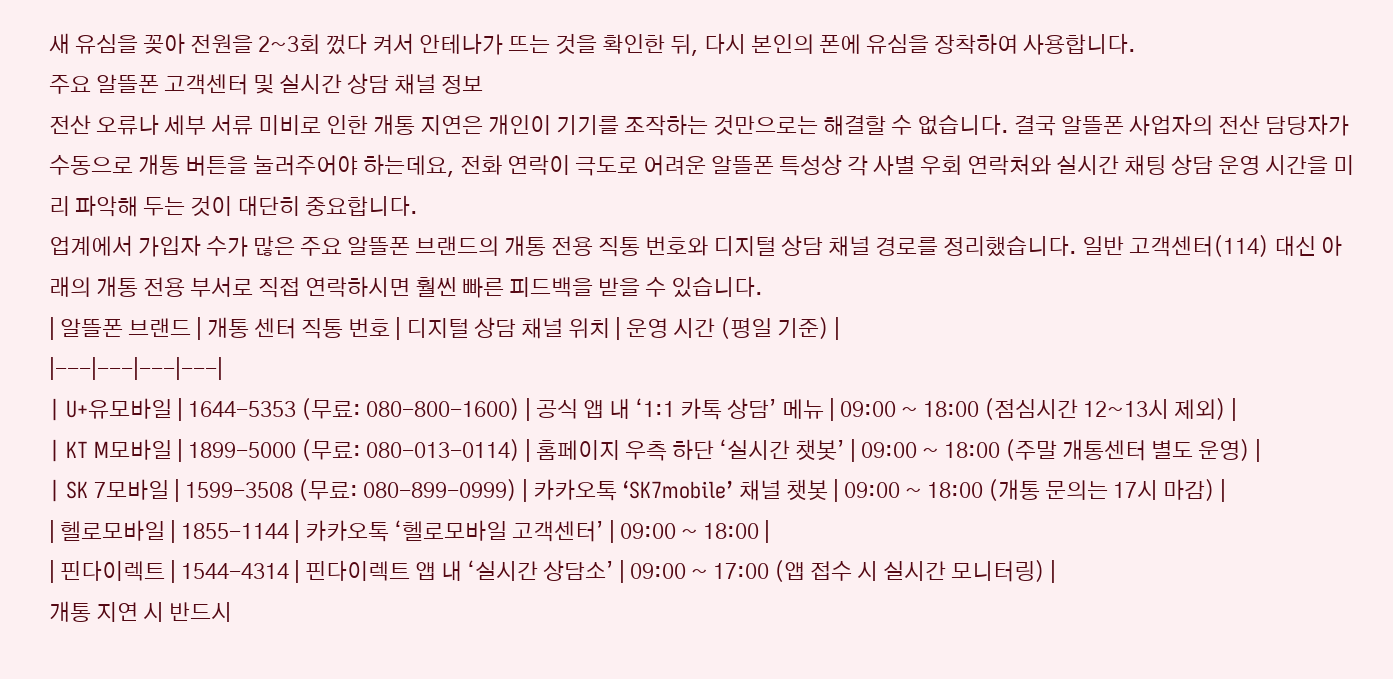새 유심을 꽂아 전원을 2~3회 껐다 켜서 안테나가 뜨는 것을 확인한 뒤, 다시 본인의 폰에 유심을 장착하여 사용합니다.
주요 알뜰폰 고객센터 및 실시간 상담 채널 정보
전산 오류나 세부 서류 미비로 인한 개통 지연은 개인이 기기를 조작하는 것만으로는 해결할 수 없습니다. 결국 알뜰폰 사업자의 전산 담당자가 수동으로 개통 버튼을 눌러주어야 하는데요, 전화 연락이 극도로 어려운 알뜰폰 특성상 각 사별 우회 연락처와 실시간 채팅 상담 운영 시간을 미리 파악해 두는 것이 대단히 중요합니다.
업계에서 가입자 수가 많은 주요 알뜰폰 브랜드의 개통 전용 직통 번호와 디지털 상담 채널 경로를 정리했습니다. 일반 고객센터(114) 대신 아래의 개통 전용 부서로 직접 연락하시면 훨씬 빠른 피드백을 받을 수 있습니다.
| 알뜰폰 브랜드 | 개통 센터 직통 번호 | 디지털 상담 채널 위치 | 운영 시간 (평일 기준) |
|---|---|---|---|
| U+유모바일 | 1644-5353 (무료: 080-800-1600) | 공식 앱 내 ‘1:1 카톡 상담’ 메뉴 | 09:00 ~ 18:00 (점심시간 12~13시 제외) |
| KT M모바일 | 1899-5000 (무료: 080-013-0114) | 홈페이지 우측 하단 ‘실시간 챗봇’ | 09:00 ~ 18:00 (주말 개통센터 별도 운영) |
| SK 7모바일 | 1599-3508 (무료: 080-899-0999) | 카카오톡 ‘SK7mobile’ 채널 챗봇 | 09:00 ~ 18:00 (개통 문의는 17시 마감) |
| 헬로모바일 | 1855-1144 | 카카오톡 ‘헬로모바일 고객센터’ | 09:00 ~ 18:00 |
| 핀다이렉트 | 1544-4314 | 핀다이렉트 앱 내 ‘실시간 상담소’ | 09:00 ~ 17:00 (앱 접수 시 실시간 모니터링) |
개통 지연 시 반드시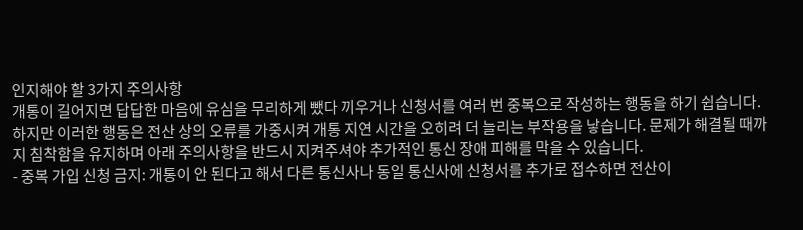인지해야 할 3가지 주의사항
개통이 길어지면 답답한 마음에 유심을 무리하게 뺐다 끼우거나 신청서를 여러 번 중복으로 작성하는 행동을 하기 쉽습니다. 하지만 이러한 행동은 전산 상의 오류를 가중시켜 개통 지연 시간을 오히려 더 늘리는 부작용을 낳습니다. 문제가 해결될 때까지 침착함을 유지하며 아래 주의사항을 반드시 지켜주셔야 추가적인 통신 장애 피해를 막을 수 있습니다.
- 중복 가입 신청 금지: 개통이 안 된다고 해서 다른 통신사나 동일 통신사에 신청서를 추가로 접수하면 전산이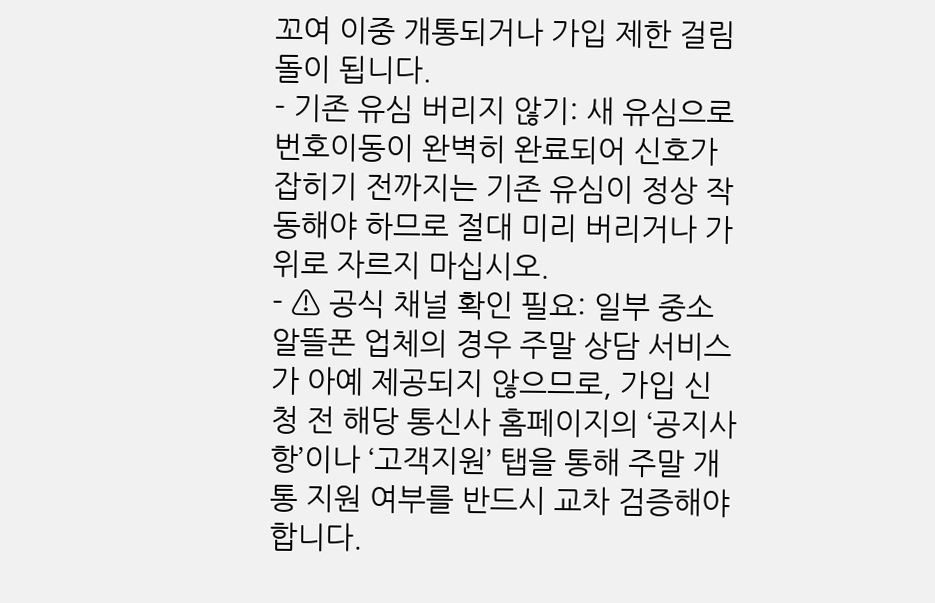꼬여 이중 개통되거나 가입 제한 걸림돌이 됩니다.
- 기존 유심 버리지 않기: 새 유심으로 번호이동이 완벽히 완료되어 신호가 잡히기 전까지는 기존 유심이 정상 작동해야 하므로 절대 미리 버리거나 가위로 자르지 마십시오.
- ⚠ 공식 채널 확인 필요: 일부 중소 알뜰폰 업체의 경우 주말 상담 서비스가 아예 제공되지 않으므로, 가입 신청 전 해당 통신사 홈페이지의 ‘공지사항’이나 ‘고객지원’ 탭을 통해 주말 개통 지원 여부를 반드시 교차 검증해야 합니다.